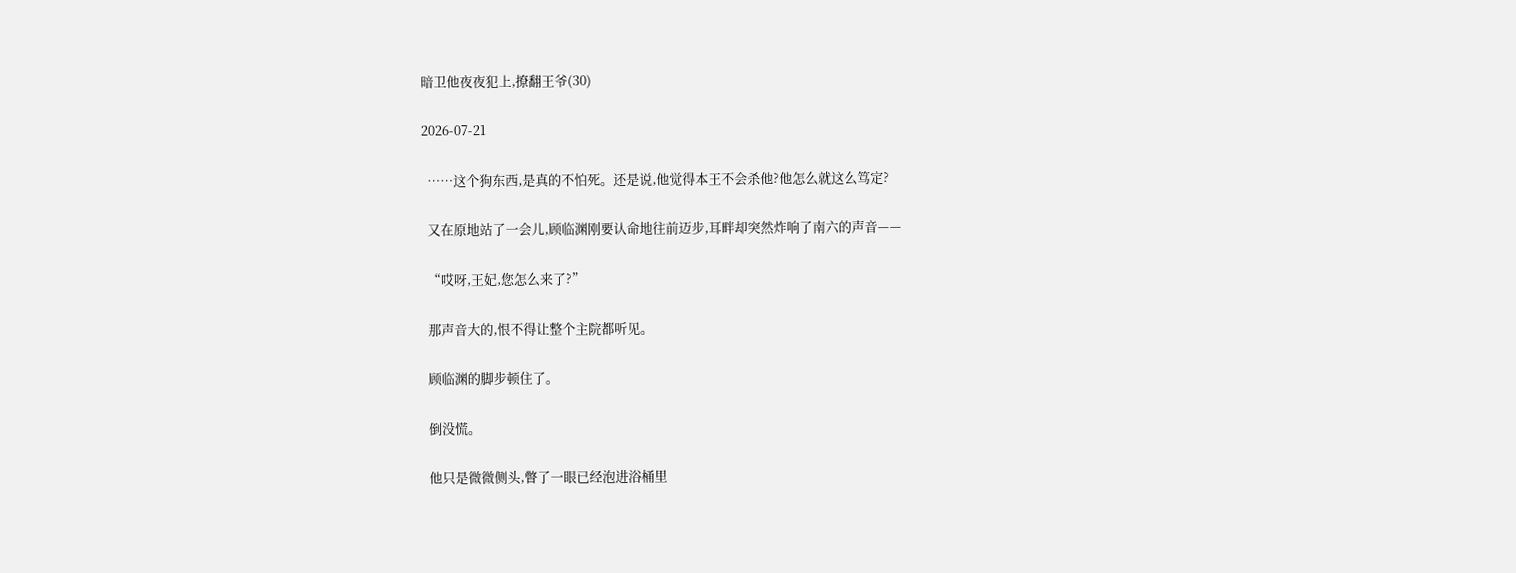暗卫他夜夜犯上,撩翻王爷(30)

2026-07-21

  ……这个狗东西,是真的不怕死。还是说,他觉得本王不会杀他?他怎么就这么笃定?

  又在原地站了一会儿,顾临渊刚要认命地往前迈步,耳畔却突然炸响了南六的声音——

  “哎呀,王妃,您怎么来了?”

  那声音大的,恨不得让整个主院都听见。

  顾临渊的脚步顿住了。

  倒没慌。

  他只是微微侧头,瞥了一眼已经泡进浴桶里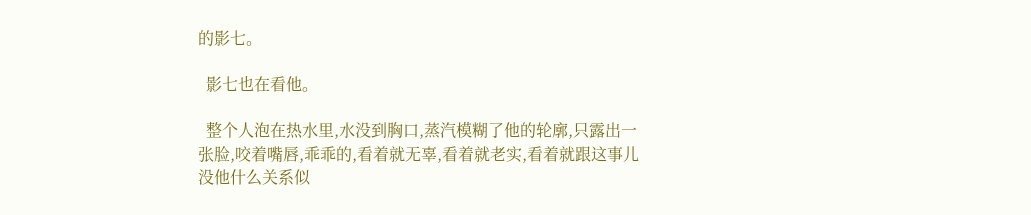的影七。

  影七也在看他。

  整个人泡在热水里,水没到胸口,蒸汽模糊了他的轮廓,只露出一张脸,咬着嘴唇,乖乖的,看着就无辜,看着就老实,看着就跟这事儿没他什么关系似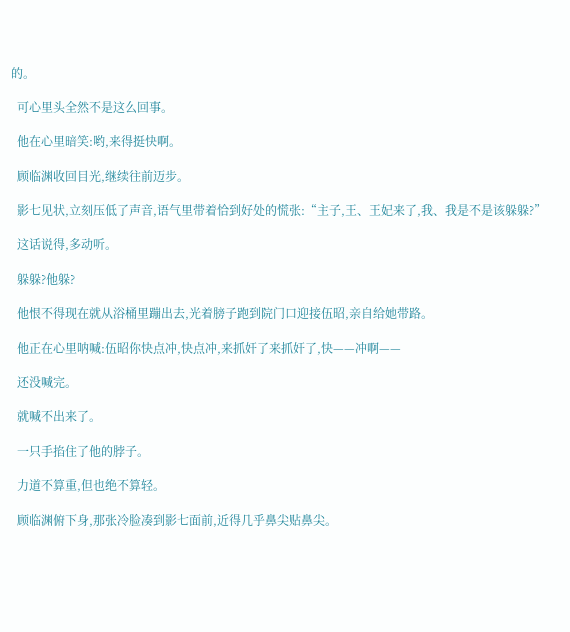的。

  可心里头全然不是这么回事。

  他在心里暗笑:哟,来得挺快啊。

  顾临渊收回目光,继续往前迈步。

  影七见状,立刻压低了声音,语气里带着恰到好处的慌张:“主子,王、王妃来了,我、我是不是该躲躲?”

  这话说得,多动听。

  躲躲?他躲?

  他恨不得现在就从浴桶里蹦出去,光着膀子跑到院门口迎接伍昭,亲自给她带路。

  他正在心里呐喊:伍昭你快点冲,快点冲,来抓奸了来抓奸了,快——冲啊——

  还没喊完。

  就喊不出来了。

  一只手掐住了他的脖子。

  力道不算重,但也绝不算轻。

  顾临渊俯下身,那张冷脸凑到影七面前,近得几乎鼻尖贴鼻尖。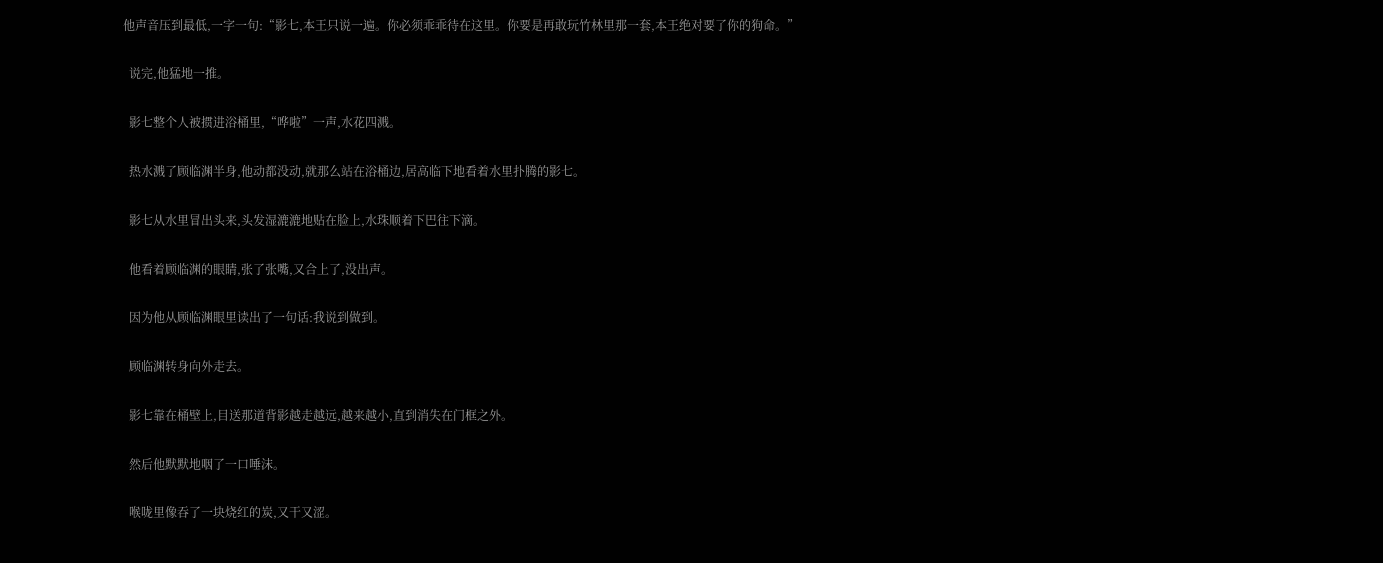他声音压到最低,一字一句:“影七,本王只说一遍。你必须乖乖待在这里。你要是再敢玩竹林里那一套,本王绝对要了你的狗命。”

  说完,他猛地一推。

  影七整个人被掼进浴桶里,“哗啦”一声,水花四溅。

  热水溅了顾临渊半身,他动都没动,就那么站在浴桶边,居高临下地看着水里扑腾的影七。

  影七从水里冒出头来,头发湿漉漉地贴在脸上,水珠顺着下巴往下滴。

  他看着顾临渊的眼睛,张了张嘴,又合上了,没出声。

  因为他从顾临渊眼里读出了一句话:我说到做到。

  顾临渊转身向外走去。

  影七靠在桶壁上,目送那道背影越走越远,越来越小,直到消失在门框之外。

  然后他默默地咽了一口唾沫。

  喉咙里像吞了一块烧红的炭,又干又涩。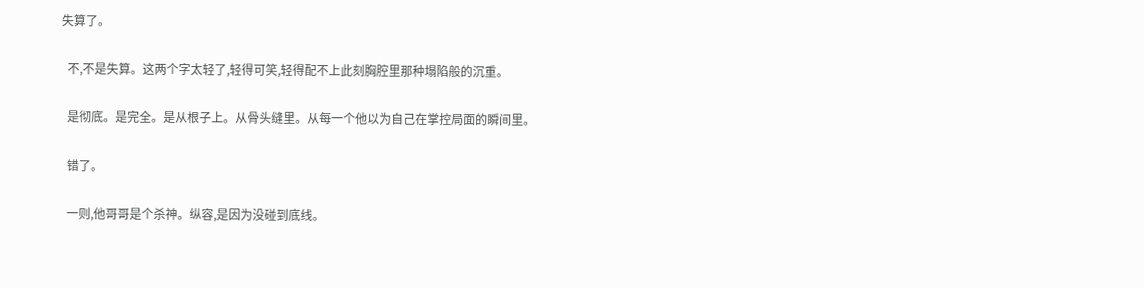失算了。

  不,不是失算。这两个字太轻了,轻得可笑,轻得配不上此刻胸腔里那种塌陷般的沉重。

  是彻底。是完全。是从根子上。从骨头缝里。从每一个他以为自己在掌控局面的瞬间里。

  错了。

  一则,他哥哥是个杀神。纵容,是因为没碰到底线。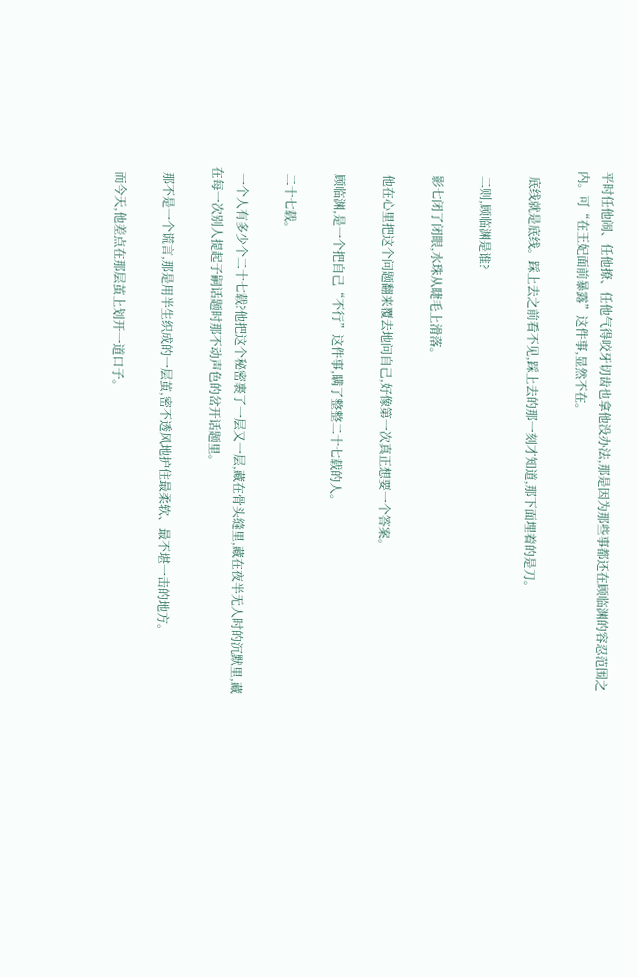平时任他闹、任他撩、任他气得咬牙切齿也拿他没办法,那是因为那些事都还在顾临渊的容忍范围之内。可“在王妃面前暴露”这件事,显然不在。

  底线就是底线。踩上去之前看不见,踩上去的那一刻才知道,那下面埋着的是刀。

  二则,顾临渊是谁?

  影七闭了闭眼,水珠从睫毛上滑落。

  他在心里把这个问题翻来覆去地问自己,好像第一次真正想要一个答案。

  顾临渊,是一个把自己“不行”这件事,瞒了整整二十七载的人。

  二十七载。

  一个人有多少个二十七载?他把这个秘密裹了一层又一层,藏在骨头缝里,藏在夜半无人时的沉默里,藏在每一次别人提起子嗣话题时那不动声色的岔开话题里。

  那不是一个谎言,那是用半生织成的一层茧,密不透风地护住最柔软、最不堪一击的地方。

  而今天,他差点在那层茧上划开一道口子。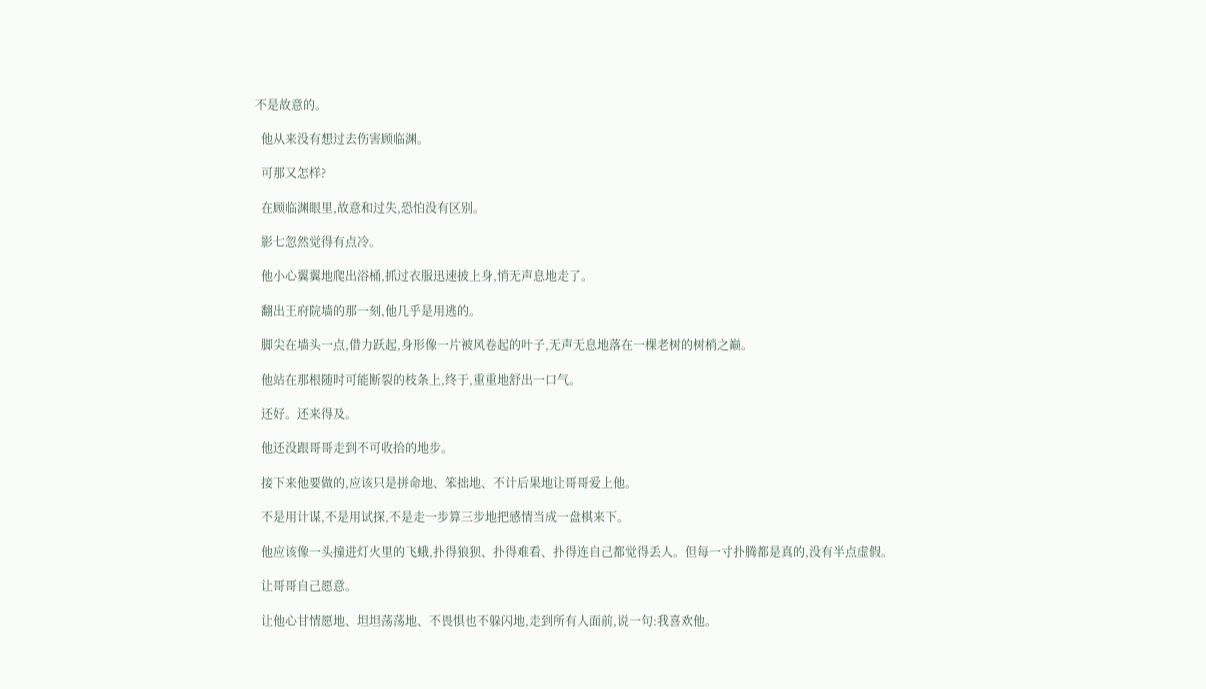不是故意的。

  他从来没有想过去伤害顾临渊。

  可那又怎样?

  在顾临渊眼里,故意和过失,恐怕没有区别。

  影七忽然觉得有点冷。

  他小心翼翼地爬出浴桶,抓过衣服迅速披上身,悄无声息地走了。

  翻出王府院墙的那一刻,他几乎是用逃的。

  脚尖在墙头一点,借力跃起,身形像一片被风卷起的叶子,无声无息地落在一棵老树的树梢之巅。

  他站在那根随时可能断裂的枝条上,终于,重重地舒出一口气。

  还好。还来得及。

  他还没跟哥哥走到不可收拾的地步。

  接下来他要做的,应该只是拼命地、笨拙地、不计后果地让哥哥爱上他。

  不是用计谋,不是用试探,不是走一步算三步地把感情当成一盘棋来下。

  他应该像一头撞进灯火里的飞蛾,扑得狼狈、扑得难看、扑得连自己都觉得丢人。但每一寸扑腾都是真的,没有半点虚假。

  让哥哥自己愿意。

  让他心甘情愿地、坦坦荡荡地、不畏惧也不躲闪地,走到所有人面前,说一句:我喜欢他。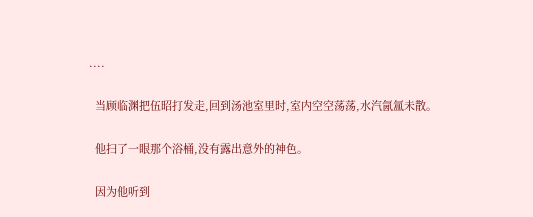....

  当顾临渊把伍昭打发走,回到汤池室里时,室内空空荡荡,水汽氤氲未散。

  他扫了一眼那个浴桶,没有露出意外的神色。

  因为他听到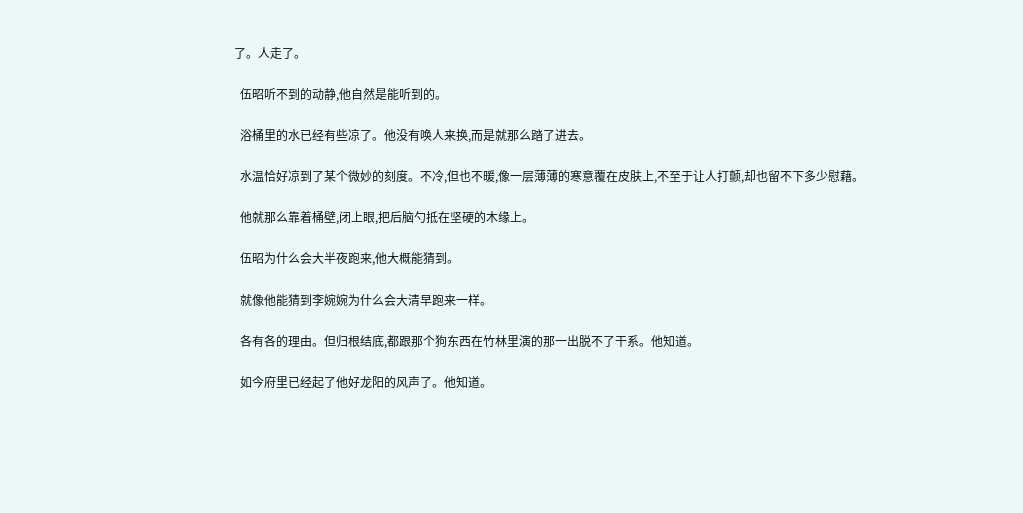了。人走了。

  伍昭听不到的动静,他自然是能听到的。

  浴桶里的水已经有些凉了。他没有唤人来换,而是就那么踏了进去。

  水温恰好凉到了某个微妙的刻度。不冷,但也不暖,像一层薄薄的寒意覆在皮肤上,不至于让人打颤,却也留不下多少慰藉。

  他就那么靠着桶壁,闭上眼,把后脑勺抵在坚硬的木缘上。

  伍昭为什么会大半夜跑来,他大概能猜到。

  就像他能猜到李婉婉为什么会大清早跑来一样。

  各有各的理由。但归根结底,都跟那个狗东西在竹林里演的那一出脱不了干系。他知道。

  如今府里已经起了他好龙阳的风声了。他知道。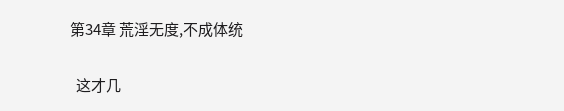第34章 荒淫无度,不成体统

  这才几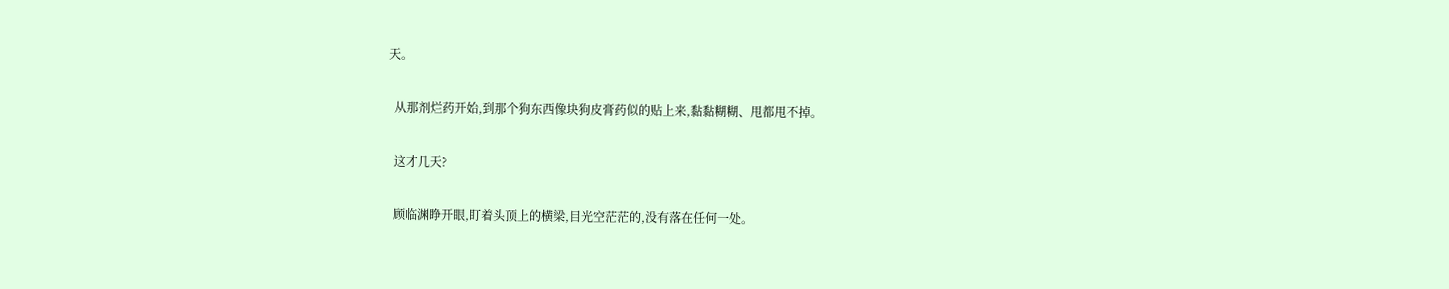天。

  从那剂烂药开始,到那个狗东西像块狗皮膏药似的贴上来,黏黏糊糊、甩都甩不掉。

  这才几天?

  顾临渊睁开眼,盯着头顶上的横梁,目光空茫茫的,没有落在任何一处。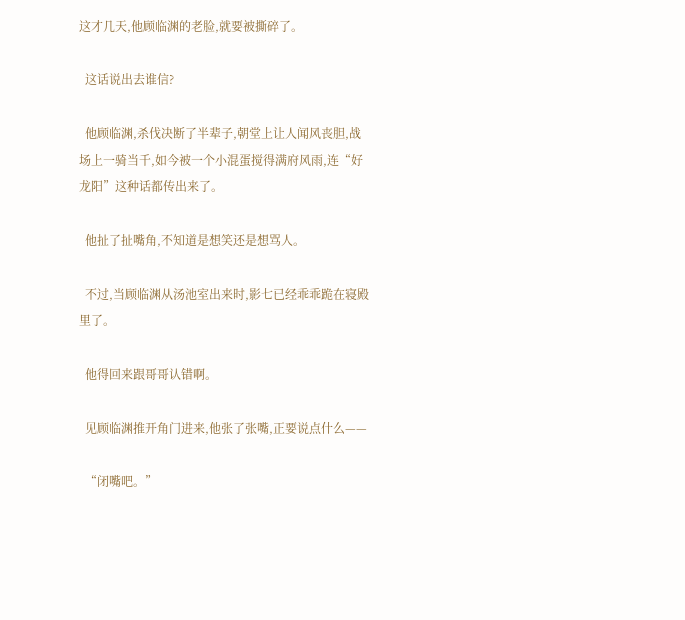这才几天,他顾临渊的老脸,就要被撕碎了。

  这话说出去谁信?

  他顾临渊,杀伐决断了半辈子,朝堂上让人闻风丧胆,战场上一骑当千,如今被一个小混蛋搅得满府风雨,连“好龙阳”这种话都传出来了。

  他扯了扯嘴角,不知道是想笑还是想骂人。

  不过,当顾临渊从汤池室出来时,影七已经乖乖跪在寝殿里了。

  他得回来跟哥哥认错啊。

  见顾临渊推开角门进来,他张了张嘴,正要说点什么——

  “闭嘴吧。”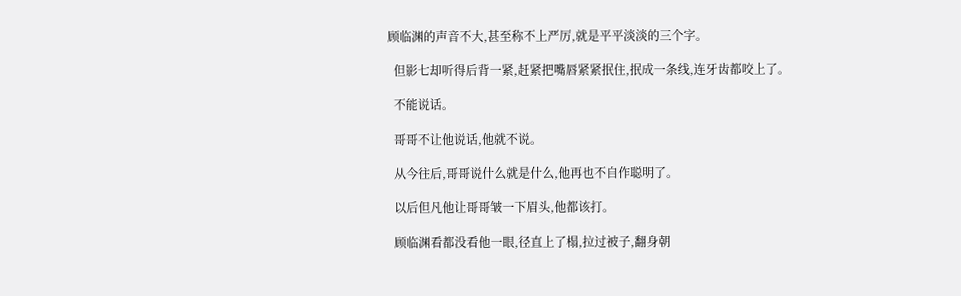顾临渊的声音不大,甚至称不上严厉,就是平平淡淡的三个字。

  但影七却听得后背一紧,赶紧把嘴唇紧紧抿住,抿成一条线,连牙齿都咬上了。

  不能说话。

  哥哥不让他说话,他就不说。

  从今往后,哥哥说什么就是什么,他再也不自作聪明了。

  以后但凡他让哥哥皱一下眉头,他都该打。

  顾临渊看都没看他一眼,径直上了榻,拉过被子,翻身朝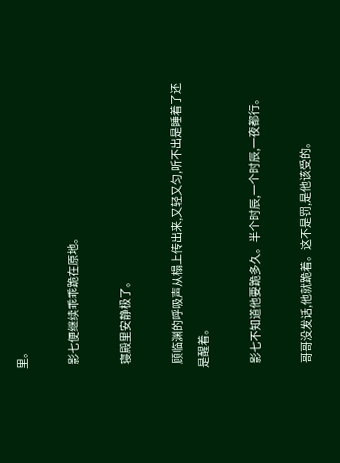里。

  影七便继续乖乖跪在原地。

  寝殿里安静极了。

  顾临渊的呼吸声从榻上传出来,又轻又匀,听不出是睡着了还是醒着。

  影七不知道他要跪多久。半个时辰,一个时辰,一夜都行。

  哥哥没发话,他就跪着。这不是罚,是他该受的。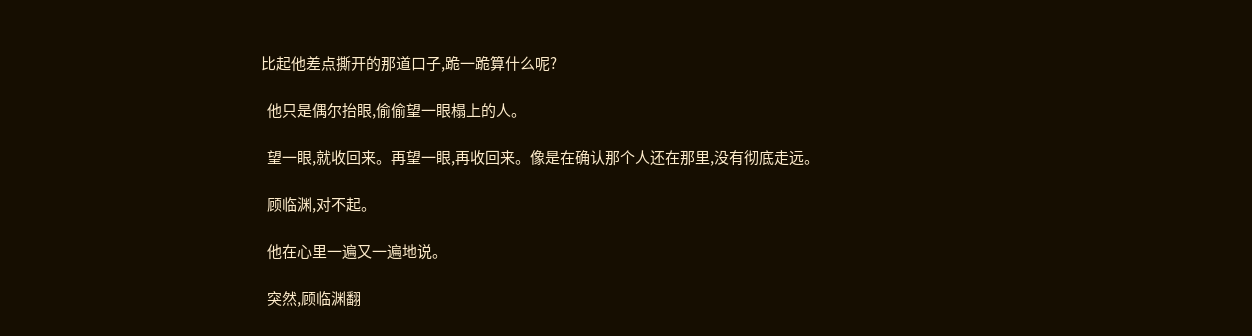比起他差点撕开的那道口子,跪一跪算什么呢?

  他只是偶尔抬眼,偷偷望一眼榻上的人。

  望一眼,就收回来。再望一眼,再收回来。像是在确认那个人还在那里,没有彻底走远。

  顾临渊,对不起。

  他在心里一遍又一遍地说。

  突然,顾临渊翻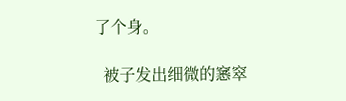了个身。

  被子发出细微的窸窣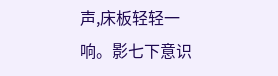声,床板轻轻一响。影七下意识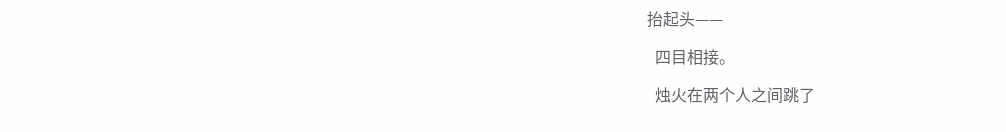抬起头——

  四目相接。

  烛火在两个人之间跳了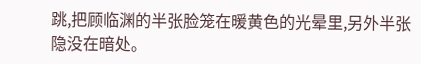跳,把顾临渊的半张脸笼在暖黄色的光晕里,另外半张隐没在暗处。